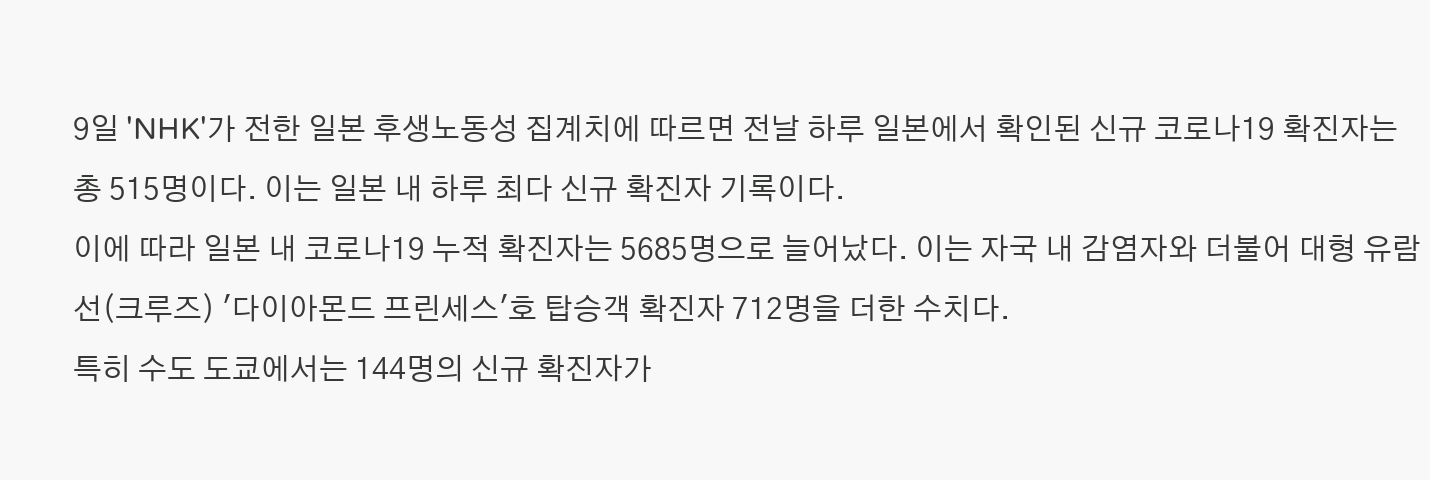9일 'NHK'가 전한 일본 후생노동성 집계치에 따르면 전날 하루 일본에서 확인된 신규 코로나19 확진자는 총 515명이다. 이는 일본 내 하루 최다 신규 확진자 기록이다.
이에 따라 일본 내 코로나19 누적 확진자는 5685명으로 늘어났다. 이는 자국 내 감염자와 더불어 대형 유람선(크루즈) '다이아몬드 프린세스'호 탑승객 확진자 712명을 더한 수치다.
특히 수도 도쿄에서는 144명의 신규 확진자가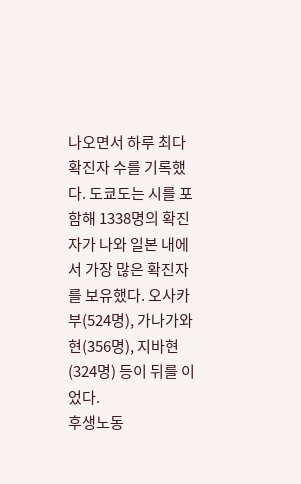나오면서 하루 최다 확진자 수를 기록했다. 도쿄도는 시를 포함해 1338명의 확진자가 나와 일본 내에서 가장 많은 확진자를 보유했다. 오사카부(524명), 가나가와현(356명), 지바현(324명) 등이 뒤를 이었다.
후생노동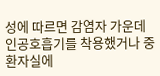성에 따르면 감염자 가운데 인공호흡기를 착용했거나 중환자실에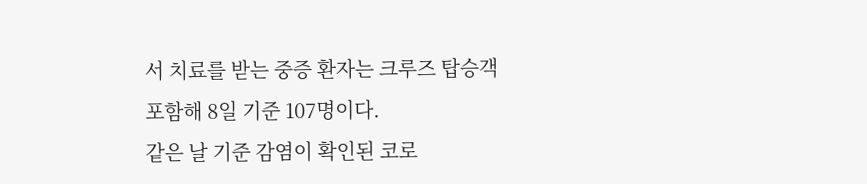서 치료를 받는 중증 환자는 크루즈 탑승객 포함해 8일 기준 107명이다.
같은 날 기준 감염이 확인된 코로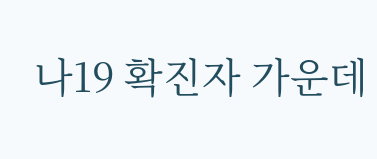나19 확진자 가운데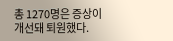총 1270명은 증상이 개선돼 퇴원했다.